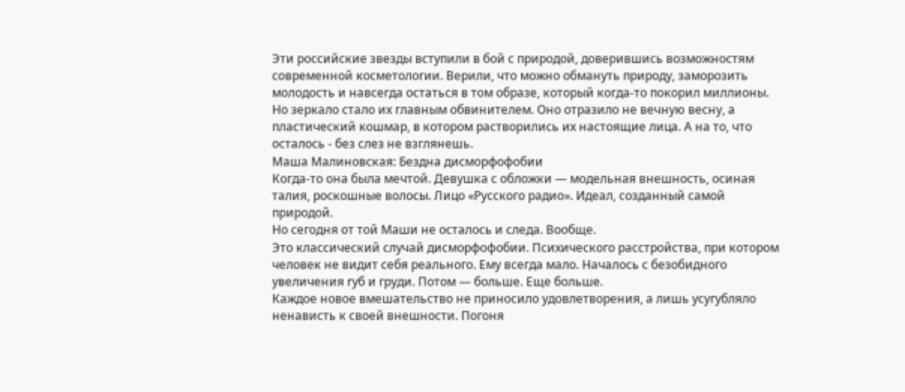Эти российские звезды вступили в бой с природой, доверившись возможностям современной косметологии. Верили, что можно обмануть природу, заморозить молодость и навсегда остаться в том образе, который когда-то покорил миллионы.
Но зеркало стало их главным обвинителем. Оно отразило не вечную весну, а пластический кошмар, в котором растворились их настоящие лица. А на то, что осталось - без слез не взглянешь.
Маша Малиновская: Бездна дисморфофобии
Когда-то она была мечтой. Девушка с обложки — модельная внешность, осиная талия, роскошные волосы. Лицо «Русского радио». Идеал, созданный самой природой.
Но сегодня от той Маши не осталось и следа. Вообще.
Это классический случай дисморфофобии. Психического расстройства, при котором человек не видит себя реального. Ему всегда мало. Началось с безобидного увеличения губ и груди. Потом — больше. Еще больше.
Каждое новое вмешательство не приносило удовлетворения, а лишь усугубляло ненависть к своей внешности. Погоня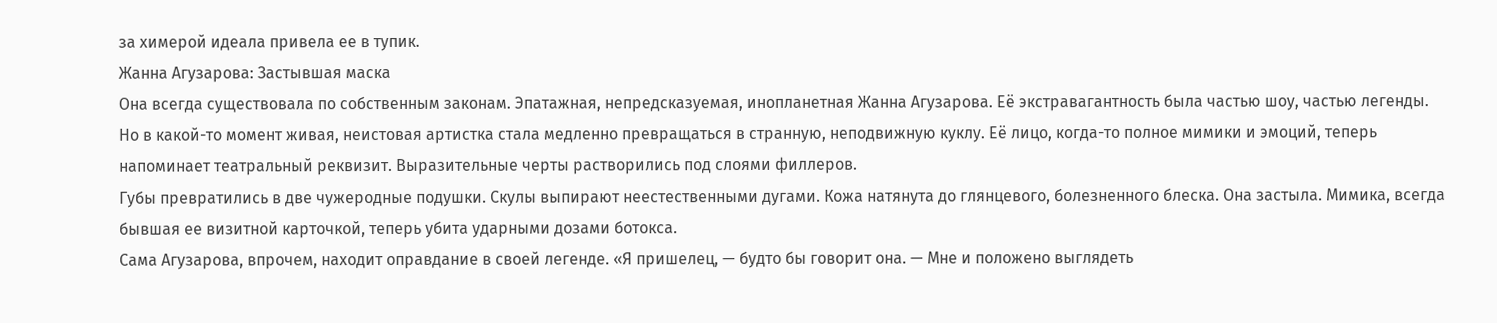за химерой идеала привела ее в тупик.
Жанна Агузарова: Застывшая маска
Она всегда существовала по собственным законам. Эпатажная, непредсказуемая, инопланетная Жанна Агузарова. Её экстравагантность была частью шоу, частью легенды.
Но в какой-то момент живая, неистовая артистка стала медленно превращаться в странную, неподвижную куклу. Её лицо, когда-то полное мимики и эмоций, теперь напоминает театральный реквизит. Выразительные черты растворились под слоями филлеров.
Губы превратились в две чужеродные подушки. Скулы выпирают неестественными дугами. Кожа натянута до глянцевого, болезненного блеска. Она застыла. Мимика, всегда бывшая ее визитной карточкой, теперь убита ударными дозами ботокса.
Сама Агузарова, впрочем, находит оправдание в своей легенде. «Я пришелец, — будто бы говорит она. — Мне и положено выглядеть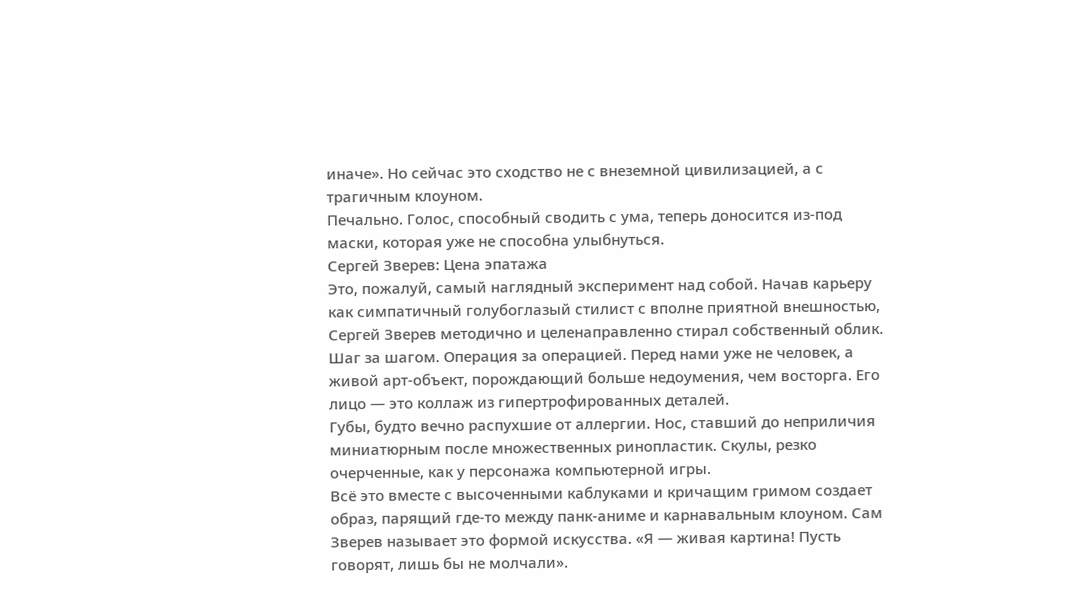иначе». Но сейчас это сходство не с внеземной цивилизацией, а с трагичным клоуном.
Печально. Голос, способный сводить с ума, теперь доносится из-под маски, которая уже не способна улыбнуться.
Сергей Зверев: Цена эпатажа
Это, пожалуй, самый наглядный эксперимент над собой. Начав карьеру как симпатичный голубоглазый стилист с вполне приятной внешностью, Сергей Зверев методично и целенаправленно стирал собственный облик.
Шаг за шагом. Операция за операцией. Перед нами уже не человек, а живой арт-объект, порождающий больше недоумения, чем восторга. Его лицо — это коллаж из гипертрофированных деталей.
Губы, будто вечно распухшие от аллергии. Нос, ставший до неприличия миниатюрным после множественных ринопластик. Скулы, резко очерченные, как у персонажа компьютерной игры.
Всё это вместе с высоченными каблуками и кричащим гримом создает образ, парящий где-то между панк-аниме и карнавальным клоуном. Сам Зверев называет это формой искусства. «Я — живая картина! Пусть говорят, лишь бы не молчали».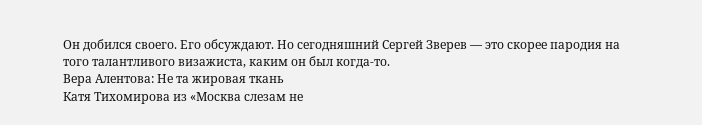Он добился своего. Его обсуждают. Но сегодняшний Сергей Зверев — это скорее пародия на того талантливого визажиста, каким он был когда-то.
Вера Алентова: Не та жировая ткань
Катя Тихомирова из «Москва слезам не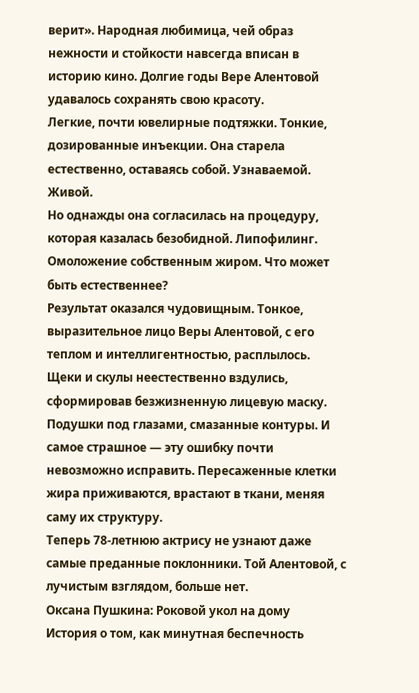верит». Народная любимица, чей образ нежности и стойкости навсегда вписан в историю кино. Долгие годы Вере Алентовой удавалось сохранять свою красоту.
Легкие, почти ювелирные подтяжки. Тонкие, дозированные инъекции. Она старела естественно, оставаясь собой. Узнаваемой. Живой.
Но однажды она согласилась на процедуру, которая казалась безобидной. Липофилинг. Омоложение собственным жиром. Что может быть естественнее?
Результат оказался чудовищным. Тонкое, выразительное лицо Веры Алентовой, с его теплом и интеллигентностью, расплылось. Щеки и скулы неестественно вздулись, сформировав безжизненную лицевую маску.
Подушки под глазами, смазанные контуры. И самое страшное — эту ошибку почти невозможно исправить. Пересаженные клетки жира приживаются, врастают в ткани, меняя саму их структуру.
Теперь 78-летнюю актрису не узнают даже самые преданные поклонники. Той Алентовой, с лучистым взглядом, больше нет.
Оксана Пушкина: Роковой укол на дому
История о том, как минутная беспечность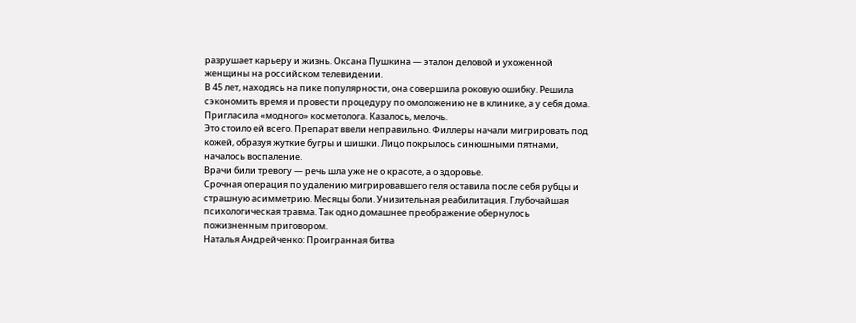разрушает карьеру и жизнь. Оксана Пушкина — эталон деловой и ухоженной женщины на российском телевидении.
В 45 лет, находясь на пике популярности, она совершила роковую ошибку. Решила сэкономить время и провести процедуру по омоложению не в клинике, а у себя дома. Пригласила «модного» косметолога. Казалось, мелочь.
Это стоило ей всего. Препарат ввели неправильно. Филлеры начали мигрировать под кожей, образуя жуткие бугры и шишки. Лицо покрылось синюшными пятнами, началось воспаление.
Врачи били тревогу — речь шла уже не о красоте, а о здоровье.
Срочная операция по удалению мигрировавшего геля оставила после себя рубцы и страшную асимметрию. Месяцы боли. Унизительная реабилитация. Глубочайшая психологическая травма. Так одно домашнее преображение обернулось пожизненным приговором.
Наталья Андрейченко: Проигранная битва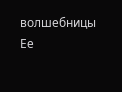волшебницы
Ее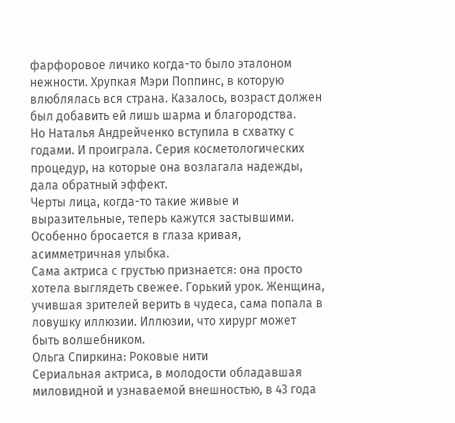фарфоровое личико когда-то было эталоном нежности. Хрупкая Мэри Поппинс, в которую влюблялась вся страна. Казалось, возраст должен был добавить ей лишь шарма и благородства.
Но Наталья Андрейченко вступила в схватку с годами. И проиграла. Серия косметологических процедур, на которые она возлагала надежды, дала обратный эффект.
Черты лица, когда-то такие живые и выразительные, теперь кажутся застывшими. Особенно бросается в глаза кривая, асимметричная улыбка.
Сама актриса с грустью признается: она просто хотела выглядеть свежее. Горький урок. Женщина, учившая зрителей верить в чудеса, сама попала в ловушку иллюзии. Иллюзии, что хирург может быть волшебником.
Ольга Спиркина: Роковые нити
Сериальная актриса, в молодости обладавшая миловидной и узнаваемой внешностью, в 43 года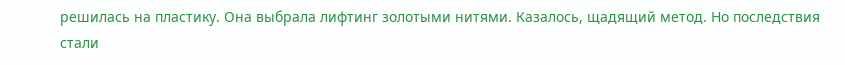решилась на пластику. Она выбрала лифтинг золотыми нитями. Казалось, щадящий метод. Но последствия стали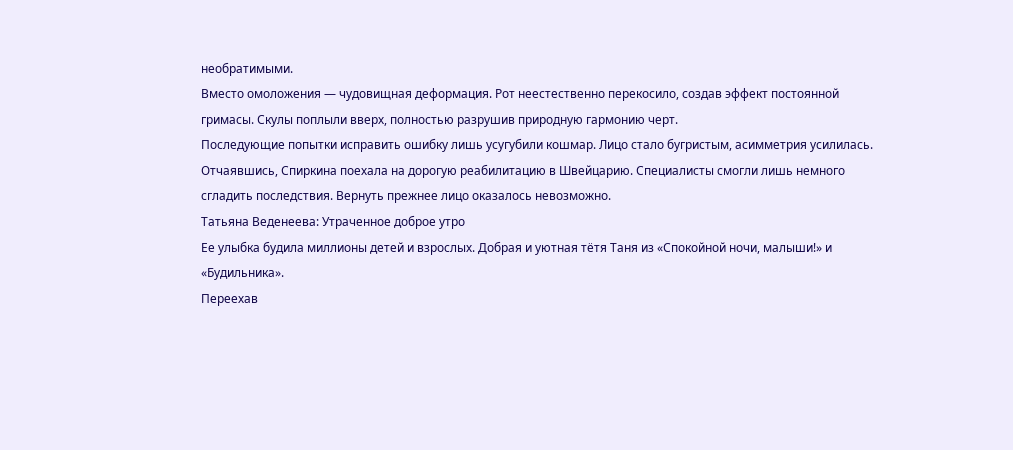необратимыми.
Вместо омоложения — чудовищная деформация. Рот неестественно перекосило, создав эффект постоянной гримасы. Скулы поплыли вверх, полностью разрушив природную гармонию черт.
Последующие попытки исправить ошибку лишь усугубили кошмар. Лицо стало бугристым, асимметрия усилилась.
Отчаявшись, Спиркина поехала на дорогую реабилитацию в Швейцарию. Специалисты смогли лишь немного сгладить последствия. Вернуть прежнее лицо оказалось невозможно.
Татьяна Веденеева: Утраченное доброе утро
Ее улыбка будила миллионы детей и взрослых. Добрая и уютная тётя Таня из «Спокойной ночи, малыши!» и «Будильника».
Переехав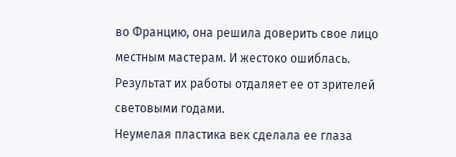во Францию, она решила доверить свое лицо местным мастерам. И жестоко ошиблась. Результат их работы отдаляет ее от зрителей световыми годами.
Неумелая пластика век сделала ее глаза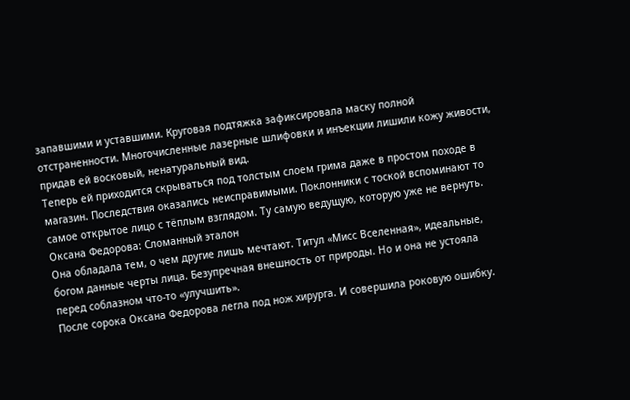запавшими и уставшими. Круговая подтяжка зафиксировала маску полной отстраненности. Многочисленные лазерные шлифовки и инъекции лишили кожу живости, придав ей восковый, ненатуральный вид.
Теперь ей приходится скрываться под толстым слоем грима даже в простом походе в магазин. Последствия оказались неисправимыми. Поклонники с тоской вспоминают то самое открытое лицо с тёплым взглядом. Ту самую ведущую, которую уже не вернуть.
Оксана Федорова: Сломанный эталон
Она обладала тем, о чем другие лишь мечтают. Титул «Мисс Вселенная», идеальные, богом данные черты лица. Безупречная внешность от природы. Но и она не устояла перед соблазном что-то «улучшить».
После сорока Оксана Федорова легла под нож хирурга. И совершила роковую ошибку.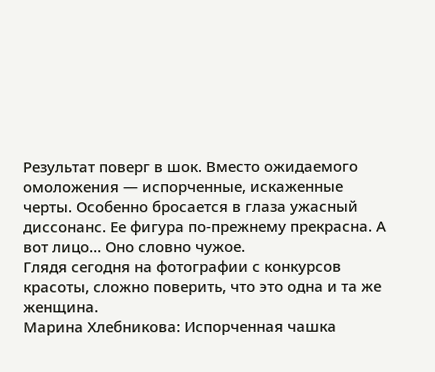Результат поверг в шок. Вместо ожидаемого омоложения — испорченные, искаженные черты. Особенно бросается в глаза ужасный диссонанс. Ее фигура по-прежнему прекрасна. А вот лицо… Оно словно чужое.
Глядя сегодня на фотографии с конкурсов красоты, сложно поверить, что это одна и та же женщина.
Марина Хлебникова: Испорченная чашка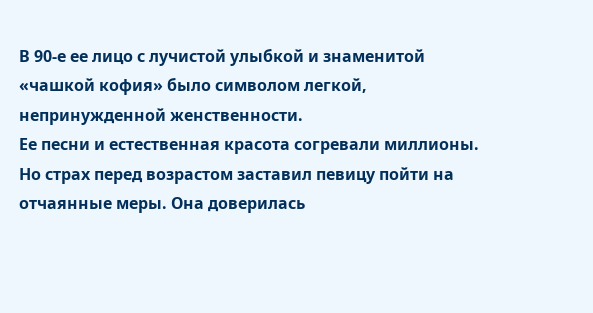В 90-е ее лицо с лучистой улыбкой и знаменитой «чашкой кофия» было символом легкой, непринужденной женственности.
Ее песни и естественная красота согревали миллионы. Но страх перед возрастом заставил певицу пойти на отчаянные меры. Она доверилась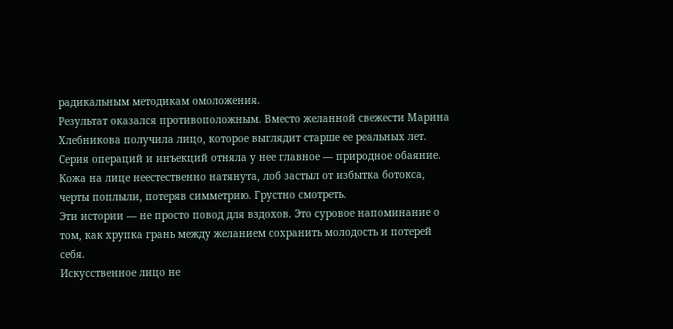радикальным методикам омоложения.
Результат оказался противоположным. Вместо желанной свежести Марина Хлебникова получила лицо, которое выглядит старше ее реальных лет. Серия операций и инъекций отняла у нее главное — природное обаяние.
Кожа на лице неестественно натянута, лоб застыл от избытка ботокса, черты поплыли, потеряв симметрию. Грустно смотреть.
Эти истории — не просто повод для вздохов. Это суровое напоминание о том, как хрупка грань между желанием сохранить молодость и потерей себя.
Искусственное лицо не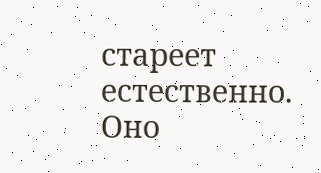стареет естественно. Оно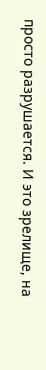просто разрушается. И это зрелище, на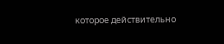которое действительно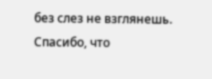без слез не взглянешь.
Спасибо, что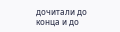дочитали до конца и до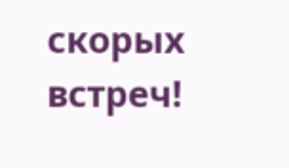скорых встреч!